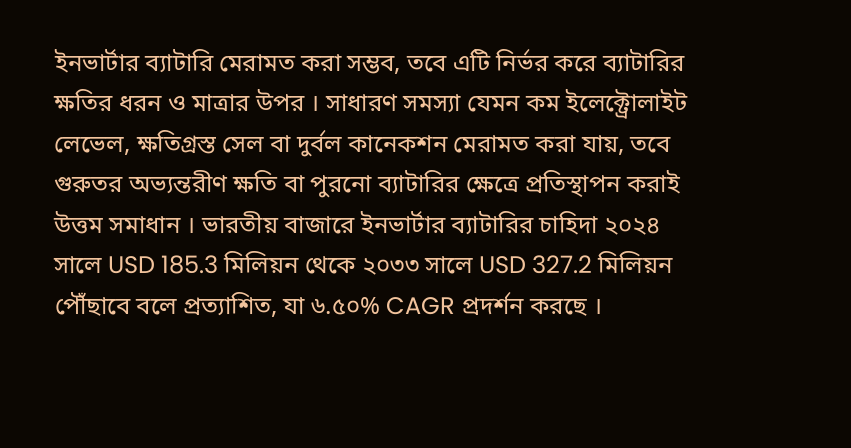ইনভার্টার ব্যাটারি মেরামত করা সম্ভব, তবে এটি নির্ভর করে ব্যাটারির ক্ষতির ধরন ও মাত্রার উপর । সাধারণ সমস্যা যেমন কম ইলেক্ট্রোলাইট লেভেল, ক্ষতিগ্রস্ত সেল বা দুর্বল কানেকশন মেরামত করা যায়, তবে গুরুতর অভ্যন্তরীণ ক্ষতি বা পুরনো ব্যাটারির ক্ষেত্রে প্রতিস্থাপন করাই উত্তম সমাধান । ভারতীয় বাজারে ইনভার্টার ব্যাটারির চাহিদা ২০২৪ সালে USD 185.3 মিলিয়ন থেকে ২০৩৩ সালে USD 327.2 মিলিয়ন পৌঁছাবে বলে প্রত্যাশিত, যা ৬.৫০% CAGR প্রদর্শন করছে ।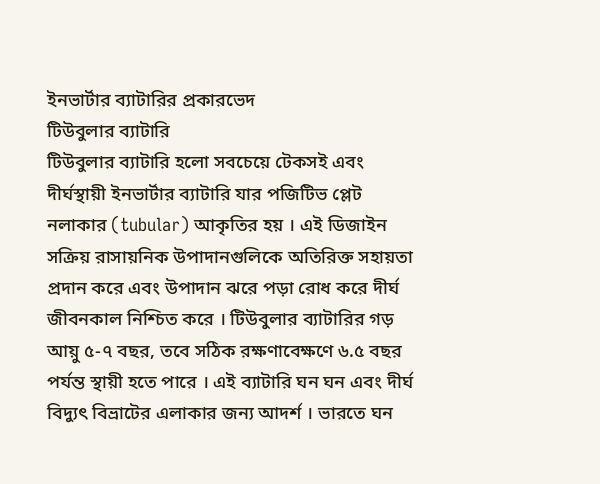ইনভার্টার ব্যাটারির প্রকারভেদ
টিউবুলার ব্যাটারি
টিউবুলার ব্যাটারি হলো সবচেয়ে টেকসই এবং দীর্ঘস্থায়ী ইনভার্টার ব্যাটারি যার পজিটিভ প্লেট নলাকার (tubular) আকৃতির হয় । এই ডিজাইন সক্রিয় রাসায়নিক উপাদানগুলিকে অতিরিক্ত সহায়তা প্রদান করে এবং উপাদান ঝরে পড়া রোধ করে দীর্ঘ জীবনকাল নিশ্চিত করে । টিউবুলার ব্যাটারির গড় আয়ু ৫-৭ বছর, তবে সঠিক রক্ষণাবেক্ষণে ৬.৫ বছর পর্যন্ত স্থায়ী হতে পারে । এই ব্যাটারি ঘন ঘন এবং দীর্ঘ বিদ্যুৎ বিভ্রাটের এলাকার জন্য আদর্শ । ভারতে ঘন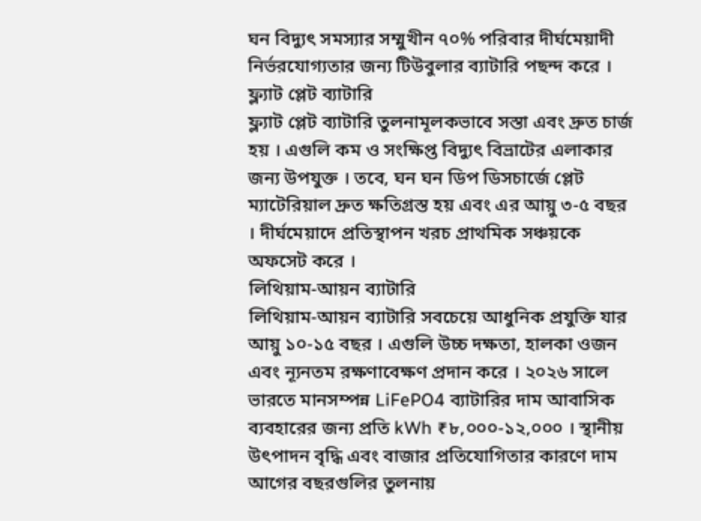ঘন বিদ্যুৎ সমস্যার সম্মুখীন ৭০% পরিবার দীর্ঘমেয়াদী নির্ভরযোগ্যতার জন্য টিউবুলার ব্যাটারি পছন্দ করে ।
ফ্ল্যাট প্লেট ব্যাটারি
ফ্ল্যাট প্লেট ব্যাটারি তুলনামূলকভাবে সস্তা এবং দ্রুত চার্জ হয় । এগুলি কম ও সংক্ষিপ্ত বিদ্যুৎ বিভ্রাটের এলাকার জন্য উপযুক্ত । তবে, ঘন ঘন ডিপ ডিসচার্জে প্লেট ম্যাটেরিয়াল দ্রুত ক্ষতিগ্রস্ত হয় এবং এর আয়ু ৩-৫ বছর । দীর্ঘমেয়াদে প্রতিস্থাপন খরচ প্রাথমিক সঞ্চয়কে অফসেট করে ।
লিথিয়াম-আয়ন ব্যাটারি
লিথিয়াম-আয়ন ব্যাটারি সবচেয়ে আধুনিক প্রযুক্তি যার আয়ু ১০-১৫ বছর । এগুলি উচ্চ দক্ষতা, হালকা ওজন এবং ন্যূনতম রক্ষণাবেক্ষণ প্রদান করে । ২০২৬ সালে ভারতে মানসম্পন্ন LiFePO4 ব্যাটারির দাম আবাসিক ব্যবহারের জন্য প্রতি kWh ₹৮,০০০-১২,০০০ । স্থানীয় উৎপাদন বৃদ্ধি এবং বাজার প্রতিযোগিতার কারণে দাম আগের বছরগুলির তুলনায়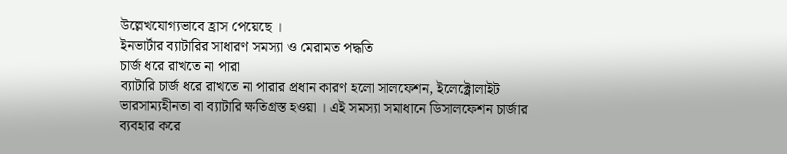উল্লেখযোগ্যভাবে হ্রাস পেয়েছে ।
ইনভার্টার ব্যাটারির সাধারণ সমস্যা ও মেরামত পদ্ধতি
চার্জ ধরে রাখতে না পারা
ব্যাটারি চার্জ ধরে রাখতে না পারার প্রধান কারণ হলো সালফেশন, ইলেক্ট্রোলাইট ভারসাম্যহীনতা বা ব্যাটারি ক্ষতিগ্রস্ত হওয়া । এই সমস্যা সমাধানে ডিসালফেশন চার্জার ব্যবহার করে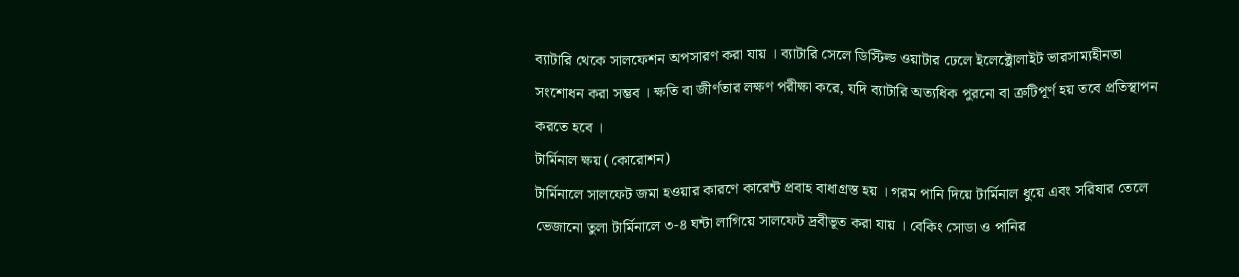ব্যাটারি থেকে সালফেশন অপসারণ করা যায় । ব্যাটারি সেলে ডিস্টিল্ড ওয়াটার ঢেলে ইলেক্ট্রোলাইট ভারসাম্যহীনতা সংশোধন করা সম্ভব । ক্ষতি বা জীর্ণতার লক্ষণ পরীক্ষা করে, যদি ব্যাটারি অত্যধিক পুরনো বা ত্রুটিপূর্ণ হয় তবে প্রতিস্থাপন করতে হবে ।
টার্মিনাল ক্ষয় (কোরোশন)
টার্মিনালে সালফেট জমা হওয়ার কারণে কারেন্ট প্রবাহ বাধাগ্রস্ত হয় । গরম পানি দিয়ে টার্মিনাল ধুয়ে এবং সরিষার তেলে ভেজানো তুলা টার্মিনালে ৩-৪ ঘন্টা লাগিয়ে সালফেট দ্রবীভূত করা যায় । বেকিং সোডা ও পানির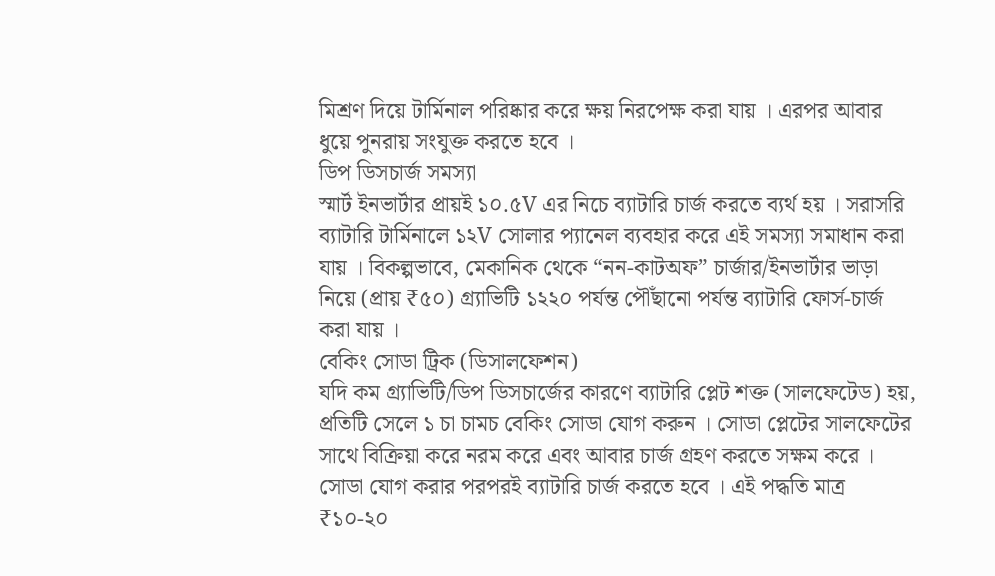মিশ্রণ দিয়ে টার্মিনাল পরিষ্কার করে ক্ষয় নিরপেক্ষ করা যায় । এরপর আবার ধুয়ে পুনরায় সংযুক্ত করতে হবে ।
ডিপ ডিসচার্জ সমস্যা
স্মার্ট ইনভার্টার প্রায়ই ১০.৫V এর নিচে ব্যাটারি চার্জ করতে ব্যর্থ হয় । সরাসরি ব্যাটারি টার্মিনালে ১২V সোলার প্যানেল ব্যবহার করে এই সমস্যা সমাধান করা যায় । বিকল্পভাবে, মেকানিক থেকে “নন-কাটঅফ” চার্জার/ইনভার্টার ভাড়া নিয়ে (প্রায় ₹৫০) গ্র্যাভিটি ১২২০ পর্যন্ত পৌঁছানো পর্যন্ত ব্যাটারি ফোর্স-চার্জ করা যায় ।
বেকিং সোডা ট্রিক (ডিসালফেশন)
যদি কম গ্র্যাভিটি/ডিপ ডিসচার্জের কারণে ব্যাটারি প্লেট শক্ত (সালফেটেড) হয়, প্রতিটি সেলে ১ চা চামচ বেকিং সোডা যোগ করুন । সোডা প্লেটের সালফেটের সাথে বিক্রিয়া করে নরম করে এবং আবার চার্জ গ্রহণ করতে সক্ষম করে । সোডা যোগ করার পরপরই ব্যাটারি চার্জ করতে হবে । এই পদ্ধতি মাত্র ₹১০-২০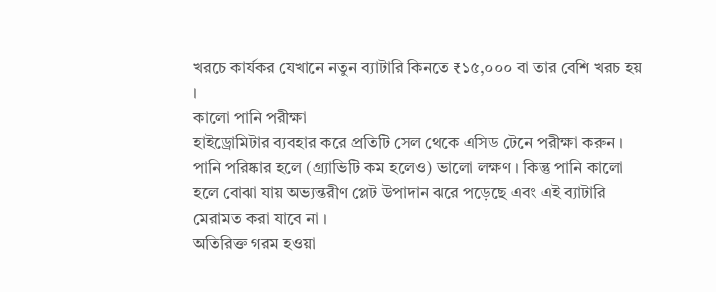খরচে কার্যকর যেখানে নতুন ব্যাটারি কিনতে ₹১৫,০০০ বা তার বেশি খরচ হয় ।
কালো পানি পরীক্ষা
হাইড্রোমিটার ব্যবহার করে প্রতিটি সেল থেকে এসিড টেনে পরীক্ষা করুন । পানি পরিষ্কার হলে (গ্র্যাভিটি কম হলেও) ভালো লক্ষণ । কিন্তু পানি কালো হলে বোঝা যায় অভ্যন্তরীণ প্লেট উপাদান ঝরে পড়েছে এবং এই ব্যাটারি মেরামত করা যাবে না ।
অতিরিক্ত গরম হওয়া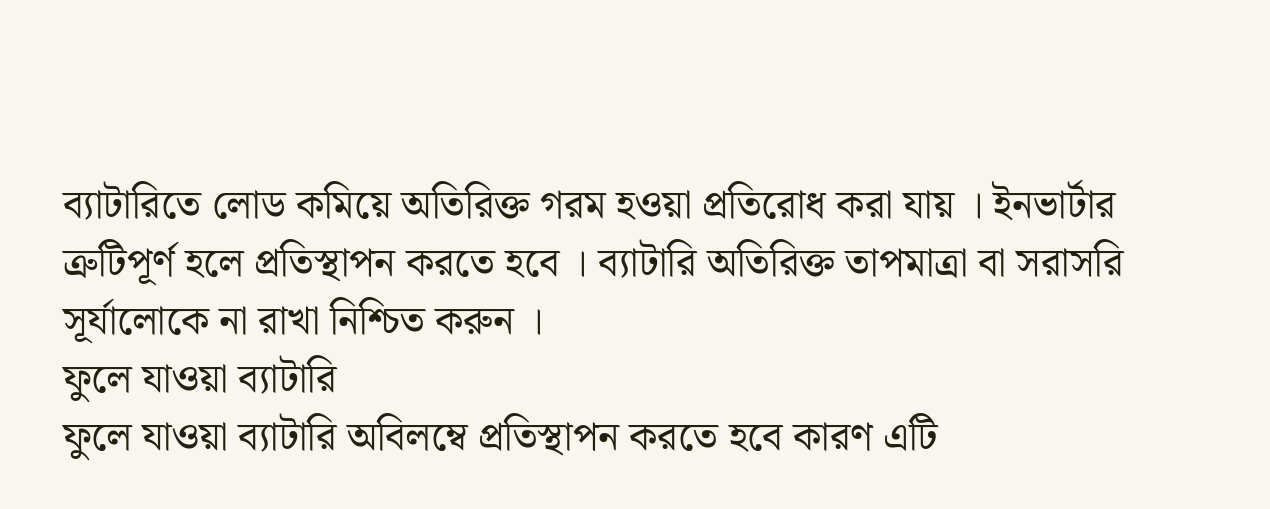ব্যাটারিতে লোড কমিয়ে অতিরিক্ত গরম হওয়া প্রতিরোধ করা যায় । ইনভার্টার ত্রুটিপূর্ণ হলে প্রতিস্থাপন করতে হবে । ব্যাটারি অতিরিক্ত তাপমাত্রা বা সরাসরি সূর্যালোকে না রাখা নিশ্চিত করুন ।
ফুলে যাওয়া ব্যাটারি
ফুলে যাওয়া ব্যাটারি অবিলম্বে প্রতিস্থাপন করতে হবে কারণ এটি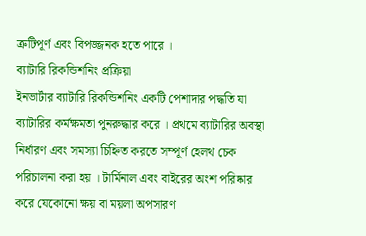ত্রুটিপূর্ণ এবং বিপজ্জনক হতে পারে ।
ব্যাটারি রিকন্ডিশনিং প্রক্রিয়া
ইনভার্টার ব্যাটারি রিকন্ডিশনিং একটি পেশাদার পদ্ধতি যা ব্যাটারির কর্মক্ষমতা পুনরুদ্ধার করে । প্রথমে ব্যাটারির অবস্থা নির্ধারণ এবং সমস্যা চিহ্নিত করতে সম্পূর্ণ হেলথ চেক পরিচালনা করা হয় । টার্মিনাল এবং বাইরের অংশ পরিষ্কার করে যেকোনো ক্ষয় বা ময়লা অপসারণ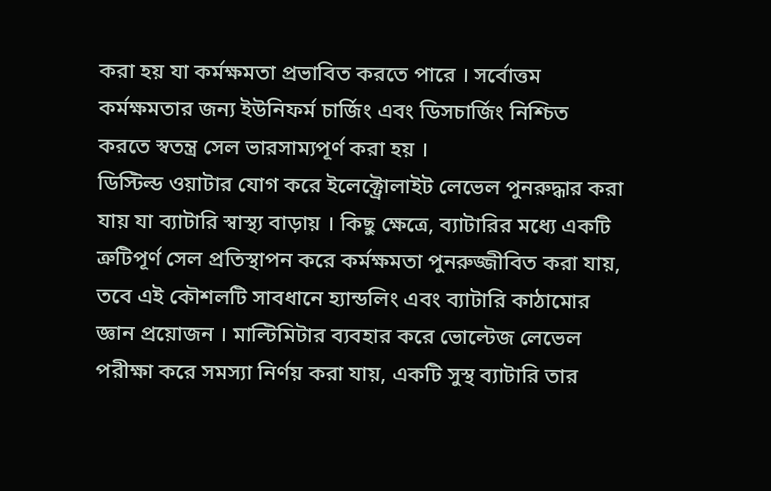করা হয় যা কর্মক্ষমতা প্রভাবিত করতে পারে । সর্বোত্তম কর্মক্ষমতার জন্য ইউনিফর্ম চার্জিং এবং ডিসচার্জিং নিশ্চিত করতে স্বতন্ত্র সেল ভারসাম্যপূর্ণ করা হয় ।
ডিস্টিল্ড ওয়াটার যোগ করে ইলেক্ট্রোলাইট লেভেল পুনরুদ্ধার করা যায় যা ব্যাটারি স্বাস্থ্য বাড়ায় । কিছু ক্ষেত্রে, ব্যাটারির মধ্যে একটি ত্রুটিপূর্ণ সেল প্রতিস্থাপন করে কর্মক্ষমতা পুনরুজ্জীবিত করা যায়, তবে এই কৌশলটি সাবধানে হ্যান্ডলিং এবং ব্যাটারি কাঠামোর জ্ঞান প্রয়োজন । মাল্টিমিটার ব্যবহার করে ভোল্টেজ লেভেল পরীক্ষা করে সমস্যা নির্ণয় করা যায়, একটি সুস্থ ব্যাটারি তার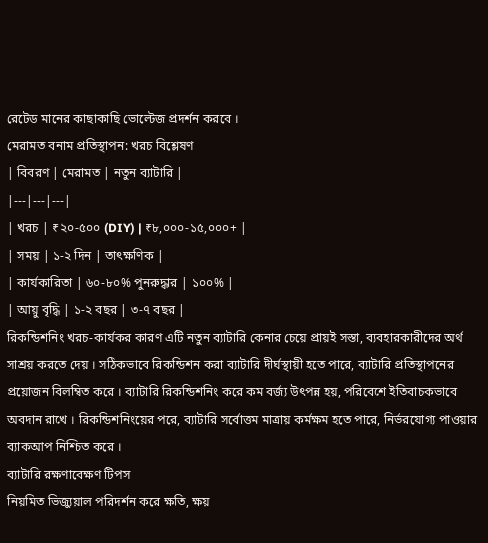রেটেড মানের কাছাকাছি ভোল্টেজ প্রদর্শন করবে ।
মেরামত বনাম প্রতিস্থাপন: খরচ বিশ্লেষণ
| বিবরণ | মেরামত | নতুন ব্যাটারি |
|---|---|---|
| খরচ | ₹২০-৫০০ (DIY) | ₹৮,০০০-১৫,০০০+ |
| সময় | ১-২ দিন | তাৎক্ষণিক |
| কার্যকারিতা | ৬০-৮০% পুনরুদ্ধার | ১০০% |
| আয়ু বৃদ্ধি | ১-২ বছর | ৩-৭ বছর |
রিকন্ডিশনিং খরচ-কার্যকর কারণ এটি নতুন ব্যাটারি কেনার চেয়ে প্রায়ই সস্তা, ব্যবহারকারীদের অর্থ সাশ্রয় করতে দেয় । সঠিকভাবে রিকন্ডিশন করা ব্যাটারি দীর্ঘস্থায়ী হতে পারে, ব্যাটারি প্রতিস্থাপনের প্রয়োজন বিলম্বিত করে । ব্যাটারি রিকন্ডিশনিং করে কম বর্জ্য উৎপন্ন হয়, পরিবেশে ইতিবাচকভাবে অবদান রাখে । রিকন্ডিশনিংয়ের পরে, ব্যাটারি সর্বোত্তম মাত্রায় কর্মক্ষম হতে পারে, নির্ভরযোগ্য পাওয়ার ব্যাকআপ নিশ্চিত করে ।
ব্যাটারি রক্ষণাবেক্ষণ টিপস
নিয়মিত ভিজ্যুয়াল পরিদর্শন করে ক্ষতি, ক্ষয়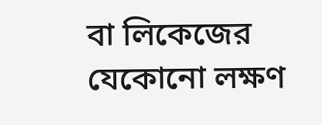বা লিকেজের যেকোনো লক্ষণ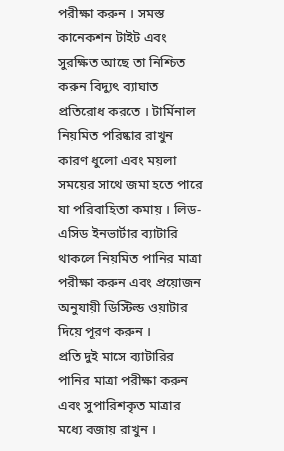পরীক্ষা করুন । সমস্ত কানেকশন টাইট এবং সুরক্ষিত আছে তা নিশ্চিত করুন বিদ্যুৎ ব্যাঘাত প্রতিরোধ করতে । টার্মিনাল নিয়মিত পরিষ্কার রাখুন কারণ ধুলো এবং ময়লা সময়ের সাথে জমা হতে পারে যা পরিবাহিতা কমায় । লিড-এসিড ইনভার্টার ব্যাটারি থাকলে নিয়মিত পানির মাত্রা পরীক্ষা করুন এবং প্রয়োজন অনুযায়ী ডিস্টিল্ড ওয়াটার দিয়ে পূরণ করুন ।
প্রতি দুই মাসে ব্যাটারির পানির মাত্রা পরীক্ষা করুন এবং সুপারিশকৃত মাত্রার মধ্যে বজায় রাখুন ।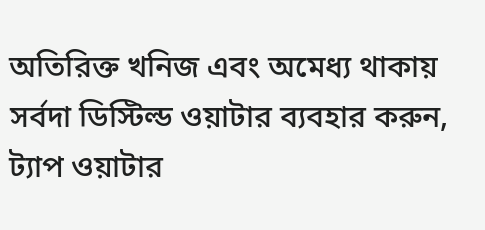অতিরিক্ত খনিজ এবং অমেধ্য থাকায় সর্বদা ডিস্টিল্ড ওয়াটার ব্যবহার করুন, ট্যাপ ওয়াটার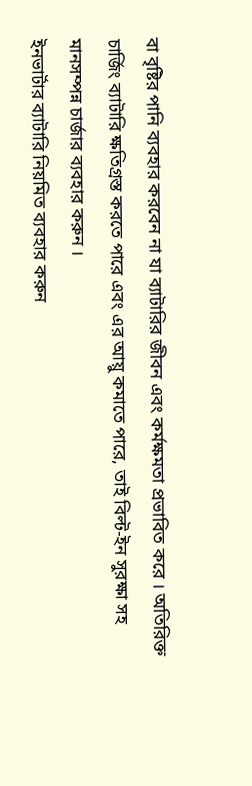বা বৃষ্টির পানি ব্যবহার করবেন না যা ব্যাটারির জীবন এবং কর্মক্ষমতা প্রভাবিত করে । অতিরিক্ত চার্জিং ব্যাটারি ক্ষতিগ্রস্ত করতে পারে এবং এর আয়ু কমাতে পারে, তাই বিল্ট-ইন সুরক্ষা সহ মানসম্পন্ন চার্জার ব্যবহার করুন ।
ইনভার্টার ব্যাটারি নিয়মিত ব্যবহার করুন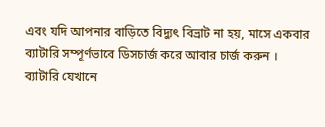এবং যদি আপনার বাড়িতে বিদ্যুৎ বিভ্রাট না হয়, মাসে একবার ব্যাটারি সম্পূর্ণভাবে ডিসচার্জ করে আবার চার্জ করুন । ব্যাটারি যেখানে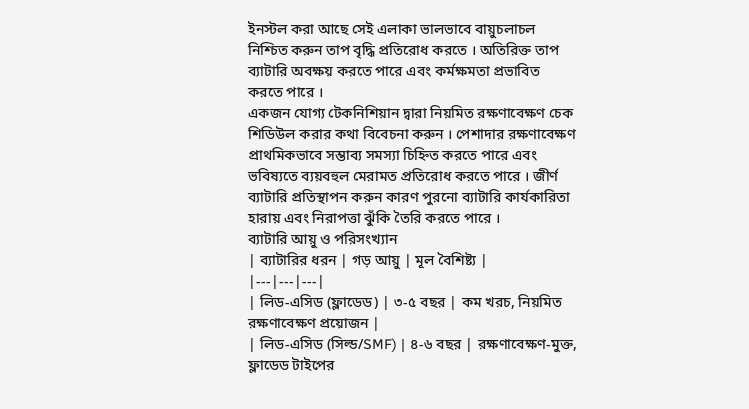ইনস্টল করা আছে সেই এলাকা ভালভাবে বায়ুচলাচল নিশ্চিত করুন তাপ বৃদ্ধি প্রতিরোধ করতে । অতিরিক্ত তাপ ব্যাটারি অবক্ষয় করতে পারে এবং কর্মক্ষমতা প্রভাবিত করতে পারে ।
একজন যোগ্য টেকনিশিয়ান দ্বারা নিয়মিত রক্ষণাবেক্ষণ চেক শিডিউল করার কথা বিবেচনা করুন । পেশাদার রক্ষণাবেক্ষণ প্রাথমিকভাবে সম্ভাব্য সমস্যা চিহ্নিত করতে পারে এবং ভবিষ্যতে ব্যয়বহুল মেরামত প্রতিরোধ করতে পারে । জীর্ণ ব্যাটারি প্রতিস্থাপন করুন কারণ পুরনো ব্যাটারি কার্যকারিতা হারায় এবং নিরাপত্তা ঝুঁকি তৈরি করতে পারে ।
ব্যাটারি আয়ু ও পরিসংখ্যান
| ব্যাটারির ধরন | গড় আয়ু | মূল বৈশিষ্ট্য |
|---|---|---|
| লিড-এসিড (ফ্লাডেড) | ৩-৫ বছর | কম খরচ, নিয়মিত রক্ষণাবেক্ষণ প্রয়োজন |
| লিড-এসিড (সিল্ড/SMF) | ৪-৬ বছর | রক্ষণাবেক্ষণ-মুক্ত, ফ্লাডেড টাইপের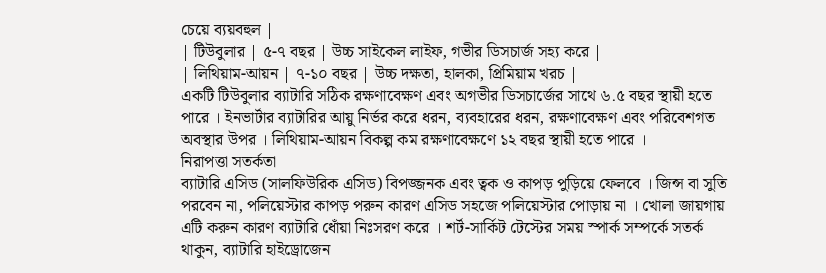চেয়ে ব্যয়বহুল |
| টিউবুলার | ৫-৭ বছর | উচ্চ সাইকেল লাইফ, গভীর ডিসচার্জ সহ্য করে |
| লিথিয়াম-আয়ন | ৭-১০ বছর | উচ্চ দক্ষতা, হালকা, প্রিমিয়াম খরচ |
একটি টিউবুলার ব্যাটারি সঠিক রক্ষণাবেক্ষণ এবং অগভীর ডিসচার্জের সাথে ৬.৫ বছর স্থায়ী হতে পারে । ইনভার্টার ব্যাটারির আয়ু নির্ভর করে ধরন, ব্যবহারের ধরন, রক্ষণাবেক্ষণ এবং পরিবেশগত অবস্থার উপর । লিথিয়াম-আয়ন বিকল্প কম রক্ষণাবেক্ষণে ১২ বছর স্থায়ী হতে পারে ।
নিরাপত্তা সতর্কতা
ব্যাটারি এসিড (সালফিউরিক এসিড) বিপজ্জনক এবং ত্বক ও কাপড় পুড়িয়ে ফেলবে । জিন্স বা সুতি পরবেন না, পলিয়েস্টার কাপড় পরুন কারণ এসিড সহজে পলিয়েস্টার পোড়ায় না । খোলা জায়গায় এটি করুন কারণ ব্যাটারি ধোঁয়া নিঃসরণ করে । শর্ট-সার্কিট টেস্টের সময় স্পার্ক সম্পর্কে সতর্ক থাকুন, ব্যাটারি হাইড্রোজেন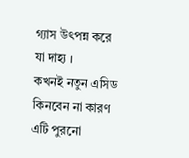গ্যাস উৎপন্ন করে যা দাহ্য ।
কখনই নতুন এসিড কিনবেন না কারণ এটি পুরনো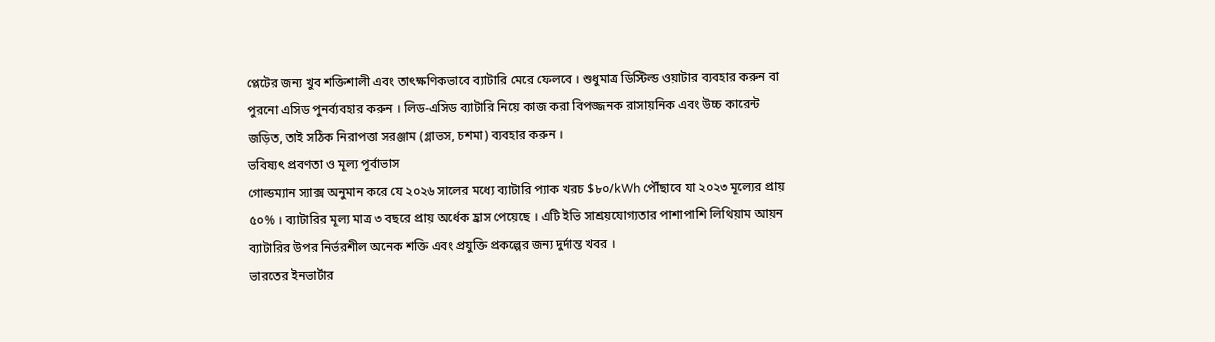প্লেটের জন্য খুব শক্তিশালী এবং তাৎক্ষণিকভাবে ব্যাটারি মেরে ফেলবে । শুধুমাত্র ডিস্টিল্ড ওয়াটার ব্যবহার করুন বা পুরনো এসিড পুনর্ব্যবহার করুন । লিড-এসিড ব্যাটারি নিয়ে কাজ করা বিপজ্জনক রাসায়নিক এবং উচ্চ কারেন্ট জড়িত, তাই সঠিক নিরাপত্তা সরঞ্জাম (গ্লাভস, চশমা) ব্যবহার করুন ।
ভবিষ্যৎ প্রবণতা ও মূল্য পূর্বাভাস
গোল্ডম্যান স্যাক্স অনুমান করে যে ২০২৬ সালের মধ্যে ব্যাটারি প্যাক খরচ $৮০/kWh পৌঁছাবে যা ২০২৩ মূল্যের প্রায় ৫০% । ব্যাটারির মূল্য মাত্র ৩ বছরে প্রায় অর্ধেক হ্রাস পেয়েছে । এটি ইভি সাশ্রয়যোগ্যতার পাশাপাশি লিথিয়াম আয়ন ব্যাটারির উপর নির্ভরশীল অনেক শক্তি এবং প্রযুক্তি প্রকল্পের জন্য দুর্দান্ত খবর ।
ভারতের ইনভার্টার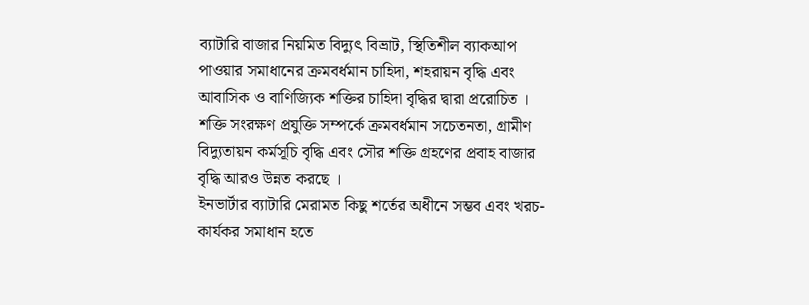ব্যাটারি বাজার নিয়মিত বিদ্যুৎ বিভ্রাট, স্থিতিশীল ব্যাকআপ পাওয়ার সমাধানের ক্রমবর্ধমান চাহিদা, শহরায়ন বৃদ্ধি এবং আবাসিক ও বাণিজ্যিক শক্তির চাহিদা বৃদ্ধির দ্বারা প্ররোচিত । শক্তি সংরক্ষণ প্রযুক্তি সম্পর্কে ক্রমবর্ধমান সচেতনতা, গ্রামীণ বিদ্যুতায়ন কর্মসূচি বৃদ্ধি এবং সৌর শক্তি গ্রহণের প্রবাহ বাজার বৃদ্ধি আরও উন্নত করছে ।
ইনভার্টার ব্যাটারি মেরামত কিছু শর্তের অধীনে সম্ভব এবং খরচ-কার্যকর সমাধান হতে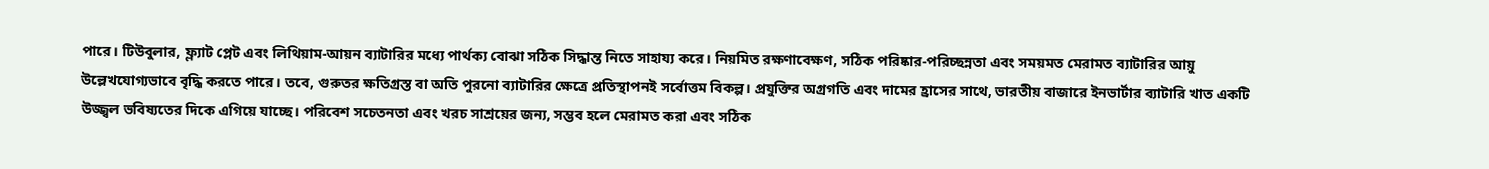পারে। টিউবুলার, ফ্ল্যাট প্লেট এবং লিথিয়াম-আয়ন ব্যাটারির মধ্যে পার্থক্য বোঝা সঠিক সিদ্ধান্ত নিতে সাহায্য করে। নিয়মিত রক্ষণাবেক্ষণ, সঠিক পরিষ্কার-পরিচ্ছন্নতা এবং সময়মত মেরামত ব্যাটারির আয়ু উল্লেখযোগ্যভাবে বৃদ্ধি করতে পারে। তবে, গুরুতর ক্ষতিগ্রস্ত বা অতি পুরনো ব্যাটারির ক্ষেত্রে প্রতিস্থাপনই সর্বোত্তম বিকল্প। প্রযুক্তির অগ্রগতি এবং দামের হ্রাসের সাথে, ভারতীয় বাজারে ইনভার্টার ব্যাটারি খাত একটি উজ্জ্বল ভবিষ্যতের দিকে এগিয়ে যাচ্ছে। পরিবেশ সচেতনতা এবং খরচ সাশ্রয়ের জন্য, সম্ভব হলে মেরামত করা এবং সঠিক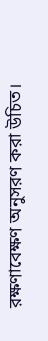রক্ষণাবেক্ষণ অনুসরণ করা উচিত।